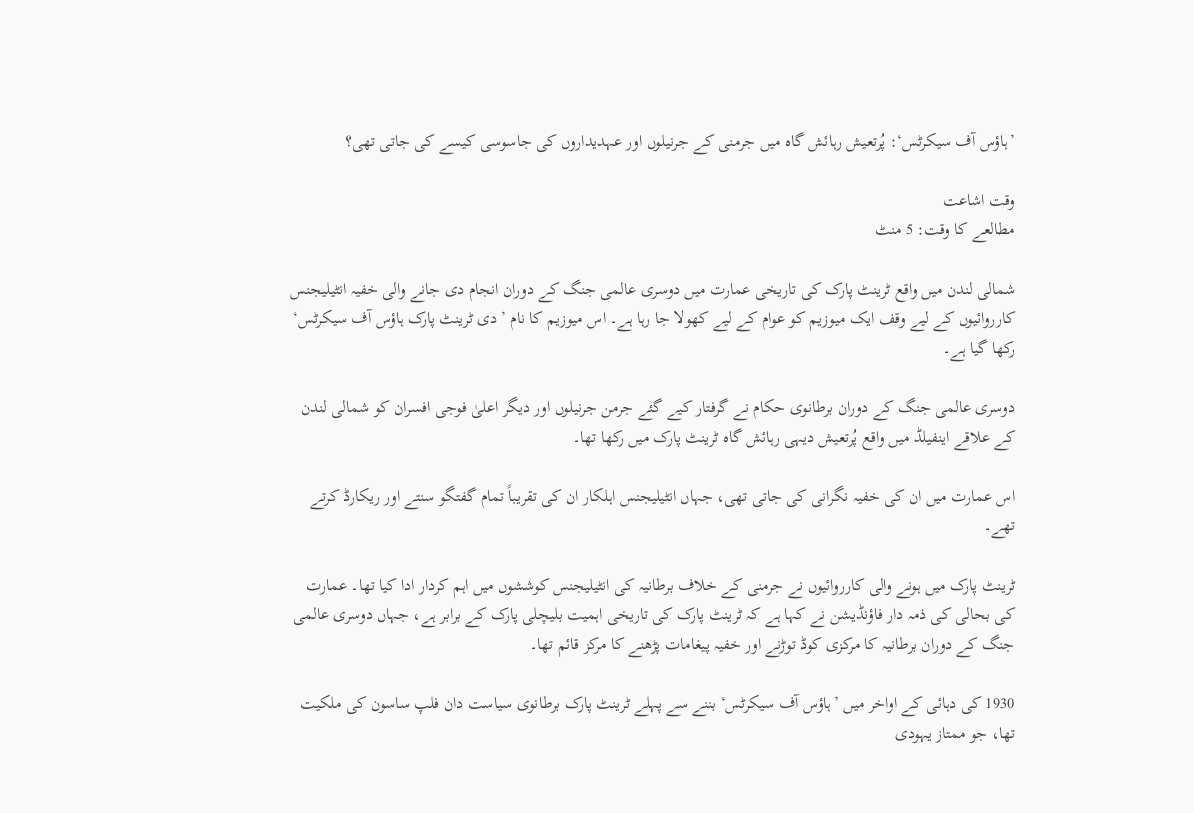’ہاؤس آف سیکرٹس‘: پُرتعیش رہائش گاہ میں جرمنی کے جرنیلوں اور عہدیداروں کی جاسوسی کیسے کی جاتی تھی؟

وقت اشاعت
مطالعے کا وقت: 5 منٹ

شمالی لندن میں واقع ٹرینٹ پارک کی تاریخی عمارت میں دوسری عالمی جنگ کے دوران انجام دی جانے والی خفیہ انٹیلیجنس کارروائیوں کے لیے وقف ایک میوزیم کو عوام کے لیے کھولا جا رہا ہے۔ اس میوزیم کا نام ’دی ٹرینٹ پارک ہاؤس آف سیکرٹس‘ رکھا گیا ہے۔

دوسری عالمی جنگ کے دوران برطانوی حکام نے گرفتار کیے گئے جرمن جرنیلوں اور دیگر اعلیٰ فوجی افسران کو شمالی لندن کے علاقے اینفیلڈ میں واقع پُرتعیش دیہی رہائش گاہ ٹرینٹ پارک میں رکھا تھا۔

اس عمارت میں ان کی خفیہ نگرانی کی جاتی تھی، جہاں انٹیلیجنس اہلکار ان کی تقریباً تمام گفتگو سنتے اور ریکارڈ کرتے تھے۔

ٹرینٹ پارک میں ہونے والی کارروائیوں نے جرمنی کے خلاف برطانیہ کی انٹیلیجنس کوششوں میں اہم کردار ادا کیا تھا۔ عمارت کی بحالی کی ذمہ دار فاؤنڈیشن نے کہا ہے کہ ٹرینٹ پارک کی تاریخی اہمیت بلیچلی پارک کے برابر ہے، جہاں دوسری عالمی جنگ کے دوران برطانیہ کا مرکزی کوڈ توڑنے اور خفیہ پیغامات پڑھنے کا مرکز قائم تھا۔

1930 کی دہائی کے اواخر میں ’ہاؤس آف سیکرٹس‘ بننے سے پہلے ٹرینٹ پارک برطانوی سیاست دان فلپ ساسون کی ملکیت تھا، جو ممتاز یہودی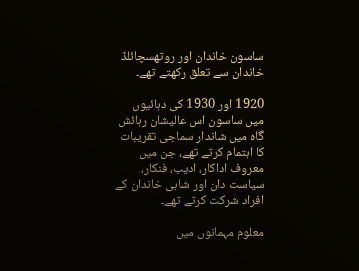ساسون خاندان اور روتھسچائلڈ خاندان سے تعلق رکھتے تھے۔

1920 اور 1930 کی دہائیوں میں ساسون اس عالیشان رہائش گاہ میں شاندار سماجی تقریبات کا اہتمام کرتے تھے، جن میں معروف اداکار، ادیب، فنکار، سیاست دان اور شاہی خاندان کے افراد شرکت کرتے تھے۔

معلوم مہمانوں میں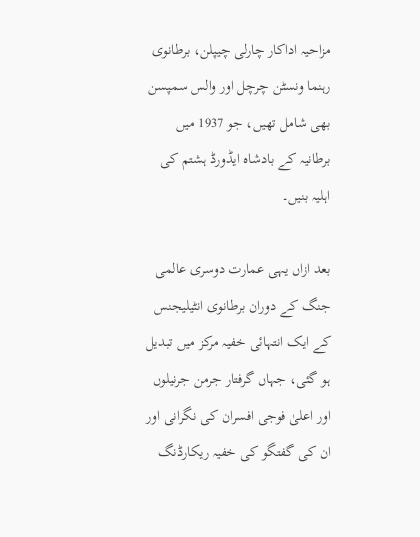مزاحیہ اداکار چارلی چیپلن، برطانوی رہنما ونسٹن چرچل اور والس سمپسن بھی شامل تھیں، جو 1937 میں برطانیہ کے بادشاہ ایڈورڈ ہشتم کی اہلیہ بنیں۔

بعد ازاں یہی عمارت دوسری عالمی جنگ کے دوران برطانوی انٹیلیجنس کے ایک انتہائی خفیہ مرکز میں تبدیل ہو گئی، جہاں گرفتار جرمن جرنیلوں اور اعلیٰ فوجی افسران کی نگرانی اور ان کی گفتگو کی خفیہ ریکارڈنگ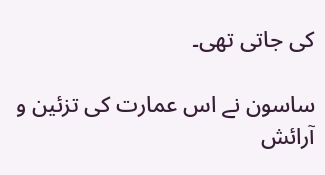کی جاتی تھی۔

ساسون نے اس عمارت کی تزئین و آرائش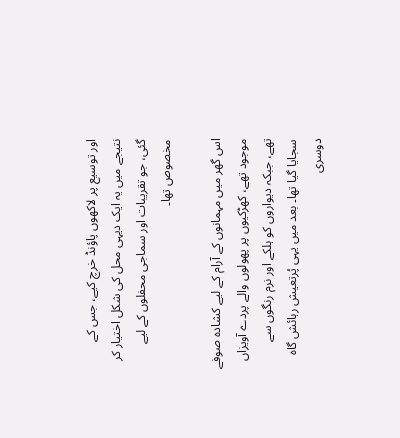اور توسیع پر لاکھوں پاؤنڈ خرچ کیے، جس کے نتیجے میں یہ ایک دیہی محل کی شکل اختیار کر گئی، جو تقریبات اور سماجی محفلوں کے لیے مخصوص تھا۔

اس گھر میں مہمانوں کے آرام کے لیے کشادہ صوفے موجود تھے، کھڑکیوں پر پھولوں والے پردے آویزاں تھے، جبکہ دیواروں کو ہلکے اور نرم رنگوں سے سجایا گیا تھا۔ بعد میں یہی پُرتعیش رہائش گاہ دوسری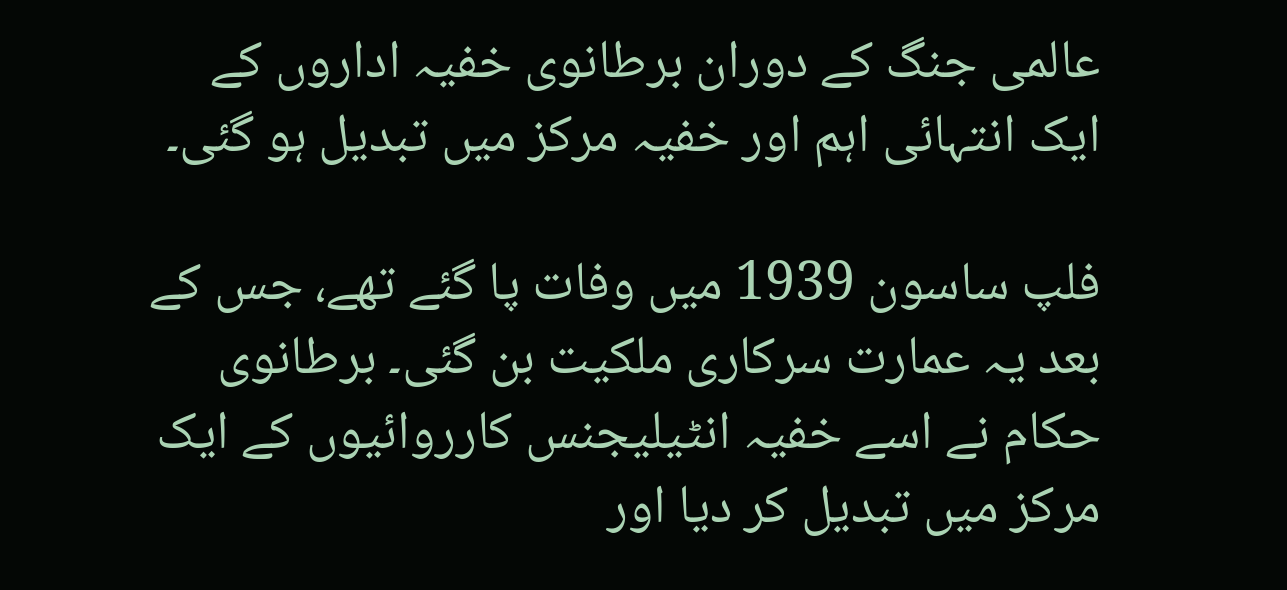عالمی جنگ کے دوران برطانوی خفیہ اداروں کے ایک انتہائی اہم اور خفیہ مرکز میں تبدیل ہو گئی۔

فلپ ساسون 1939 میں وفات پا گئے تھے، جس کے بعد یہ عمارت سرکاری ملکیت بن گئی۔ برطانوی حکام نے اسے خفیہ انٹیلیجنس کارروائیوں کے ایک مرکز میں تبدیل کر دیا اور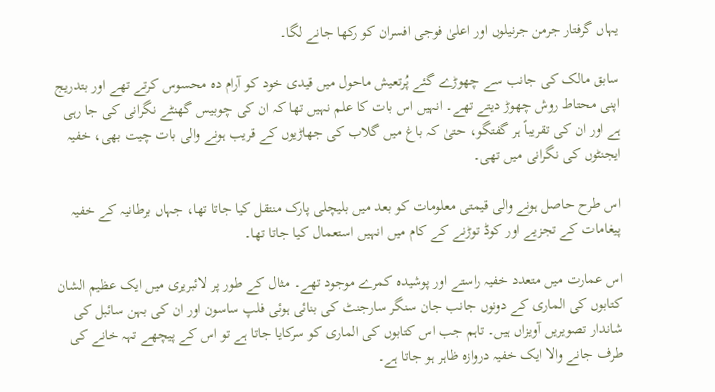یہاں گرفتار جرمن جرنیلوں اور اعلیٰ فوجی افسران کو رکھا جانے لگا۔

سابق مالک کی جانب سے چھوڑے گئے پُرتعیش ماحول میں قیدی خود کو آرام دہ محسوس کرتے تھے اور بتدریج اپنی محتاط روش چھوڑ دیتے تھے۔ انہیں اس بات کا علم نہیں تھا کہ ان کی چوبیس گھنٹے نگرانی کی جا رہی ہے اور ان کی تقریباً ہر گفتگو، حتیٰ کہ باغ میں گلاب کی جھاڑیوں کے قریب ہونے والی بات چیت بھی، خفیہ ایجنٹوں کی نگرانی میں تھی۔

اس طرح حاصل ہونے والی قیمتی معلومات کو بعد میں بلیچلی پارک منتقل کیا جاتا تھا، جہاں برطانیہ کے خفیہ پیغامات کے تجزیے اور کوڈ توڑنے کے کام میں انہیں استعمال کیا جاتا تھا۔

اس عمارت میں متعدد خفیہ راستے اور پوشیدہ کمرے موجود تھے۔ مثال کے طور پر لائبریری میں ایک عظیم الشان کتابوں کی الماری کے دونوں جانب جان سنگر سارجنٹ کی بنائی ہوئی فلپ ساسون اور ان کی بہن سائبل کی شاندار تصویریں آویزاں ہیں۔ تاہم جب اس کتابوں کی الماری کو سرکایا جاتا ہے تو اس کے پیچھے تہہ خانے کی طرف جانے والا ایک خفیہ دروازہ ظاہر ہو جاتا ہے۔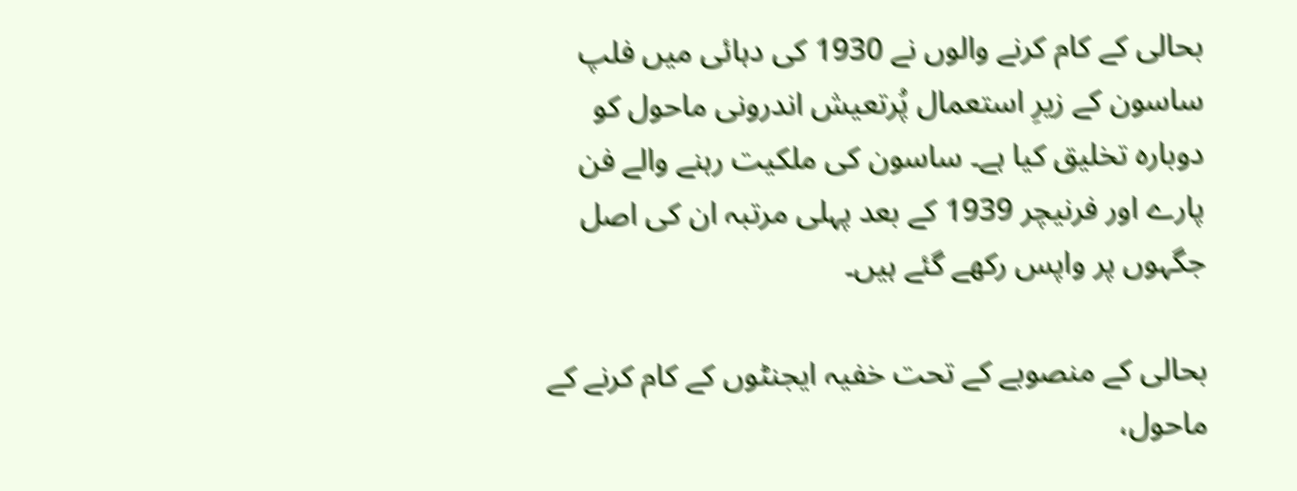بحالی کے کام کرنے والوں نے 1930 کی دہائی میں فلپ ساسون کے زیرِ استعمال پُرتعیش اندرونی ماحول کو دوبارہ تخلیق کیا ہے۔ ساسون کی ملکیت رہنے والے فن پارے اور فرنیچر 1939 کے بعد پہلی مرتبہ ان کی اصل جگہوں پر واپس رکھے گئے ہیں۔

بحالی کے منصوبے کے تحت خفیہ ایجنٹوں کے کام کرنے کے ماحول،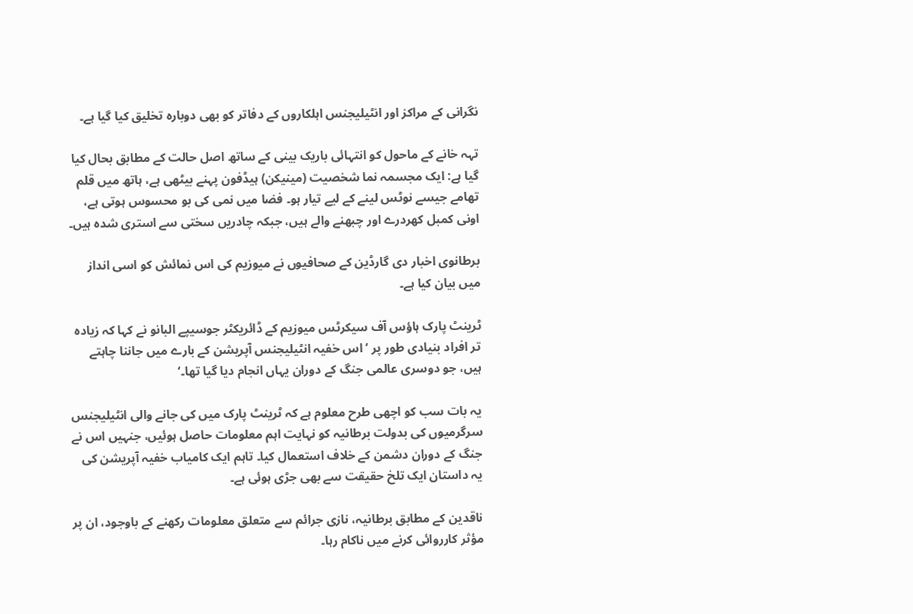نگرانی کے مراکز اور انٹیلیجنس اہلکاروں کے دفاتر کو بھی دوبارہ تخلیق کیا گیا ہے۔

تہہ خانے کے ماحول کو انتہائی باریک بینی کے ساتھ اصل حالت کے مطابق بحال کیا گیا ہے: ایک مجسمہ نما شخصیت (مینیکن) ہیڈفون پہنے بیٹھی ہے، ہاتھ میں قلم تھامے جیسے نوٹس لینے کے لیے تیار ہو۔ فضا میں نمی کی بو محسوس ہوتی ہے، اونی کمبل کھردرے اور چبھنے والے ہیں، جبکہ چادریں سختی سے استری شدہ ہیں۔

برطانوی اخبار دی گارڈین کے صحافیوں نے میوزیم کی اس نمائش کو اسی انداز میں بیان کیا ہے۔

ٹرینٹ پارک ہاؤس آف سیکرٹس میوزیم کے ڈائریکٹر جوسیپے البانو نے کہا کہ زیادہ تر افراد بنیادی طور پر ’اس خفیہ انٹیلیجنس آپریشن کے بارے میں جاننا چاہتے ہیں، جو دوسری عالمی جنگ کے دوران یہاں انجام دیا گیا تھا۔‘

یہ بات سب کو اچھی طرح معلوم ہے کہ ٹرینٹ پارک میں کی جانے والی انٹیلیجنس سرگرمیوں کی بدولت برطانیہ کو نہایت اہم معلومات حاصل ہوئیں، جنہیں اس نے جنگ کے دوران دشمن کے خلاف استعمال کیا۔ تاہم ایک کامیاب خفیہ آپریشن کی یہ داستان ایک تلخ حقیقت سے بھی جڑی ہوئی ہے۔

ناقدین کے مطابق برطانیہ، نازی جرائم سے متعلق معلومات رکھنے کے باوجود، ان پر مؤثر کارروائی کرنے میں ناکام رہا۔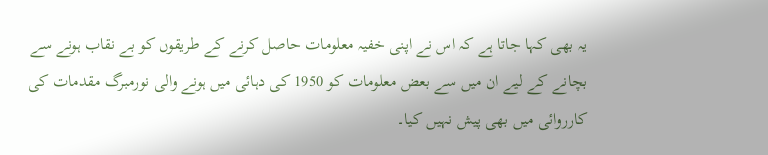یہ بھی کہا جاتا ہے کہ اس نے اپنی خفیہ معلومات حاصل کرنے کے طریقوں کو بے نقاب ہونے سے بچانے کے لیے ان میں سے بعض معلومات کو 1950 کی دہائی میں ہونے والی نورمبرگ مقدمات کی کارروائی میں بھی پیش نہیں کیا۔